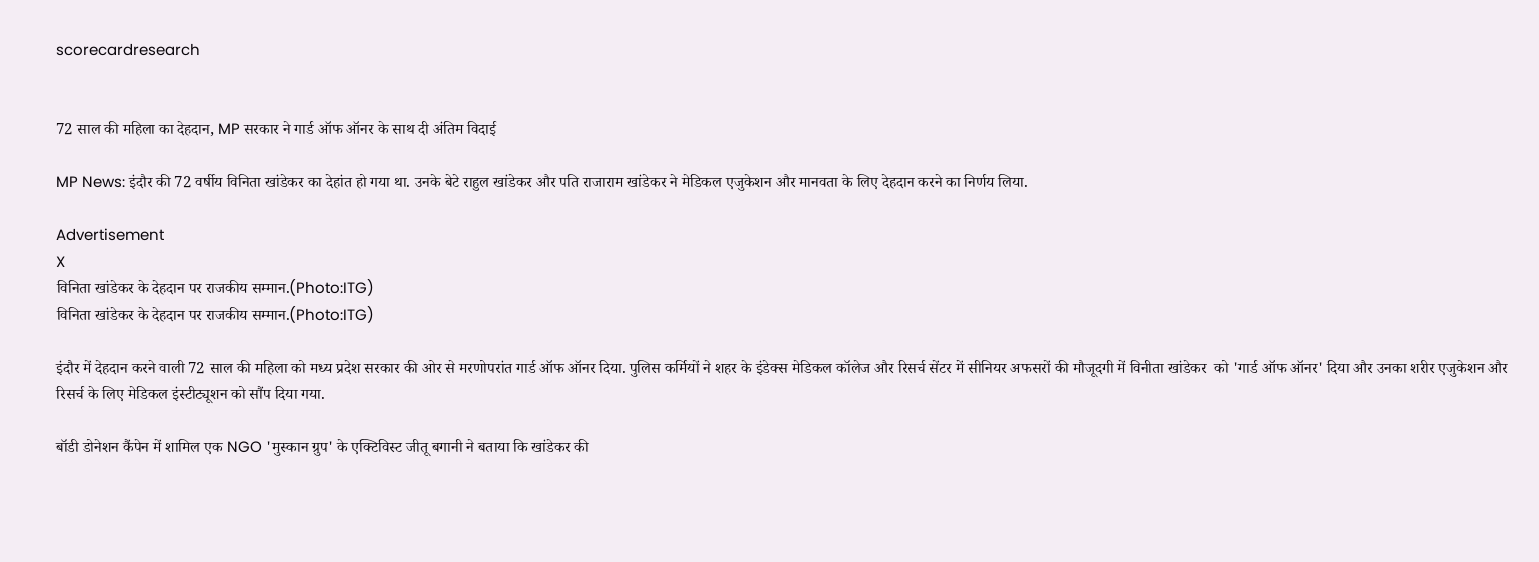scorecardresearch


72 साल की महिला का देहदान, MP सरकार ने गार्ड ऑफ ऑनर के साथ दी अंतिम विदाई

MP News: इंदौर की 72 वर्षीय विनिता खांडेकर का देहांत हो गया था. उनके बेटे राहुल खांडेकर और पति राजाराम खांडेकर ने मेडिकल एजुकेशन और मानवता के लिए देहदान करने का निर्णय लिया.

Advertisement
X
विनिता खांडेकर के देहदान पर राजकीय सम्मान.(Photo:ITG)
विनिता खांडेकर के देहदान पर राजकीय सम्मान.(Photo:ITG)

इंदौर में देहदान करने वाली 72 साल की महिला को मध्य प्रदेश सरकार की ओर से मरणोपरांत गार्ड ऑफ ऑनर दिया. पुलिस कर्मियों ने शहर के इंडेक्स मेडिकल कॉलेज और रिसर्च सेंटर में सीनियर अफसरों की मौजूदगी में विनीता खांडेकर  को 'गार्ड ऑफ ऑनर' दिया और उनका शरीर एजुकेशन और रिसर्च के लिए मेडिकल इंस्टीट्यूशन को सौंप दिया गया.

बॉडी डोनेशन कैंपेन में शामिल एक NGO 'मुस्कान ग्रुप' के एक्टिविस्ट जीतू बगानी ने बताया कि खांडेकर की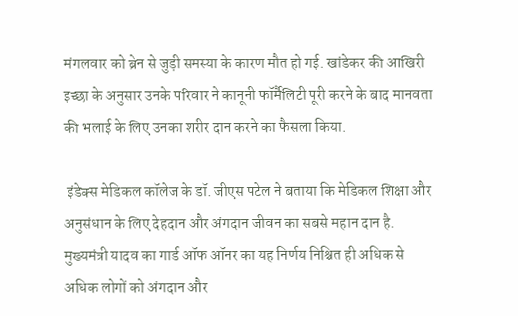मंगलवार को ब्रेन से जुड़ी समस्या के कारण मौत हो गई. खांडेकर की आखिरी इच्छा के अनुसार उनके परिवार ने कानूनी फॉर्मैलिटी पूरी करने के बाद मानवता की भलाई के लिए उनका शरीर दान करने का फैसला किया.

 इंडेक्स मेडिकल कॉलेज के डॉ. जीएस पटेल ने बताया कि मेडिकल शिक्षा और अनुसंधान के लिए देहदान और अंगदान जीवन का सबसे महान दान है. मुख्यमंत्री यादव का गार्ड ऑफ ऑनर का यह निर्णय निश्चित ही अधिक से अधिक लोगों को अंगदान और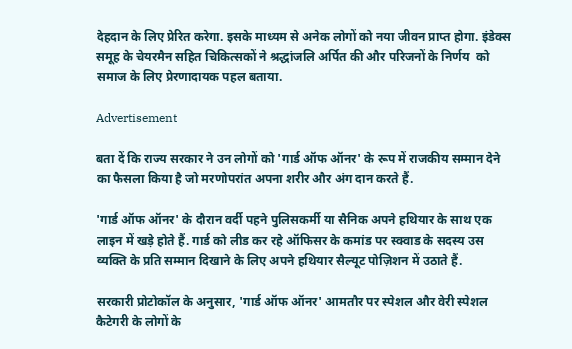देहदान के लिए प्रेरित करेगा. इसके माध्यम से अनेक लोगों को नया जीवन प्राप्त होगा. इंडेक्स समूह के चेयरमैन सहित चिकित्सकों ने श्रद्धांजलि अर्पित की और परिजनों के निर्णय  को समाज के लिए प्रेरणादायक पहल बताया.

Advertisement

बता दें कि राज्य सरकार ने उन लोगों को 'गार्ड ऑफ ऑनर' के रूप में राजकीय सम्मान देने का फैसला किया है जो मरणोपरांत अपना शरीर और अंग दान करते हैं.

'गार्ड ऑफ ऑनर' के दौरान वर्दी पहने पुलिसकर्मी या सैनिक अपने हथियार के साथ एक लाइन में खड़े होते हैं. गार्ड को लीड कर रहे ऑफिसर के कमांड पर स्क्वाड के सदस्य उस व्यक्ति के प्रति सम्मान दिखाने के लिए अपने हथियार सैल्यूट पोज़िशन में उठाते हैं.

सरकारी प्रोटोकॉल के अनुसार, 'गार्ड ऑफ ऑनर' आमतौर पर स्पेशल और वेरी स्पेशल कैटेगरी के लोगों के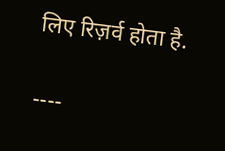लिए रिज़र्व होता है.

----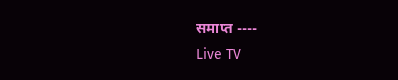समाप्त ----
Live TV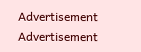Advertisement
Advertisement